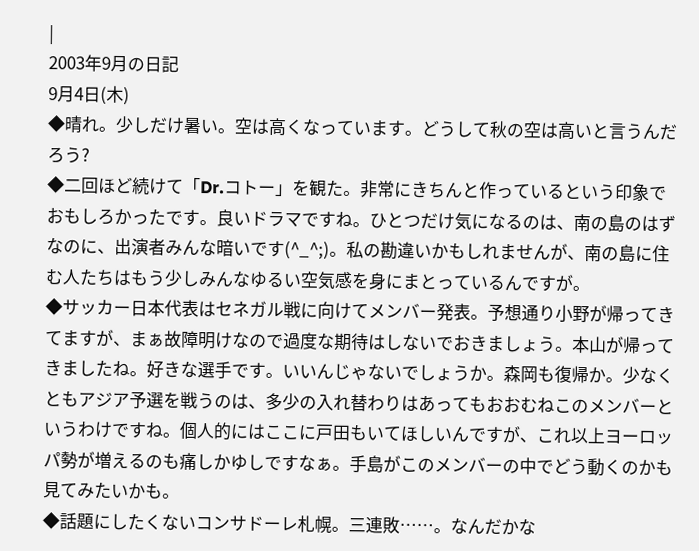|
2003年9月の日記
9月4日(木)
◆晴れ。少しだけ暑い。空は高くなっています。どうして秋の空は高いと言うんだろう?
◆二回ほど続けて「Dr.コトー」を観た。非常にきちんと作っているという印象でおもしろかったです。良いドラマですね。ひとつだけ気になるのは、南の島のはずなのに、出演者みんな暗いです(^_^;)。私の勘違いかもしれませんが、南の島に住む人たちはもう少しみんなゆるい空気感を身にまとっているんですが。
◆サッカー日本代表はセネガル戦に向けてメンバー発表。予想通り小野が帰ってきてますが、まぁ故障明けなので過度な期待はしないでおきましょう。本山が帰ってきましたね。好きな選手です。いいんじゃないでしょうか。森岡も復帰か。少なくともアジア予選を戦うのは、多少の入れ替わりはあってもおおむねこのメンバーというわけですね。個人的にはここに戸田もいてほしいんですが、これ以上ヨーロッパ勢が増えるのも痛しかゆしですなぁ。手島がこのメンバーの中でどう動くのかも見てみたいかも。
◆話題にしたくないコンサドーレ札幌。三連敗……。なんだかな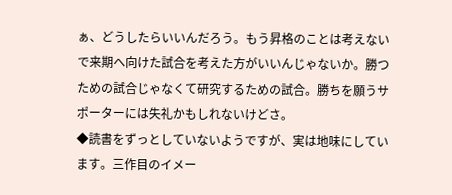ぁ、どうしたらいいんだろう。もう昇格のことは考えないで来期へ向けた試合を考えた方がいいんじゃないか。勝つための試合じゃなくて研究するための試合。勝ちを願うサポーターには失礼かもしれないけどさ。
◆読書をずっとしていないようですが、実は地味にしています。三作目のイメー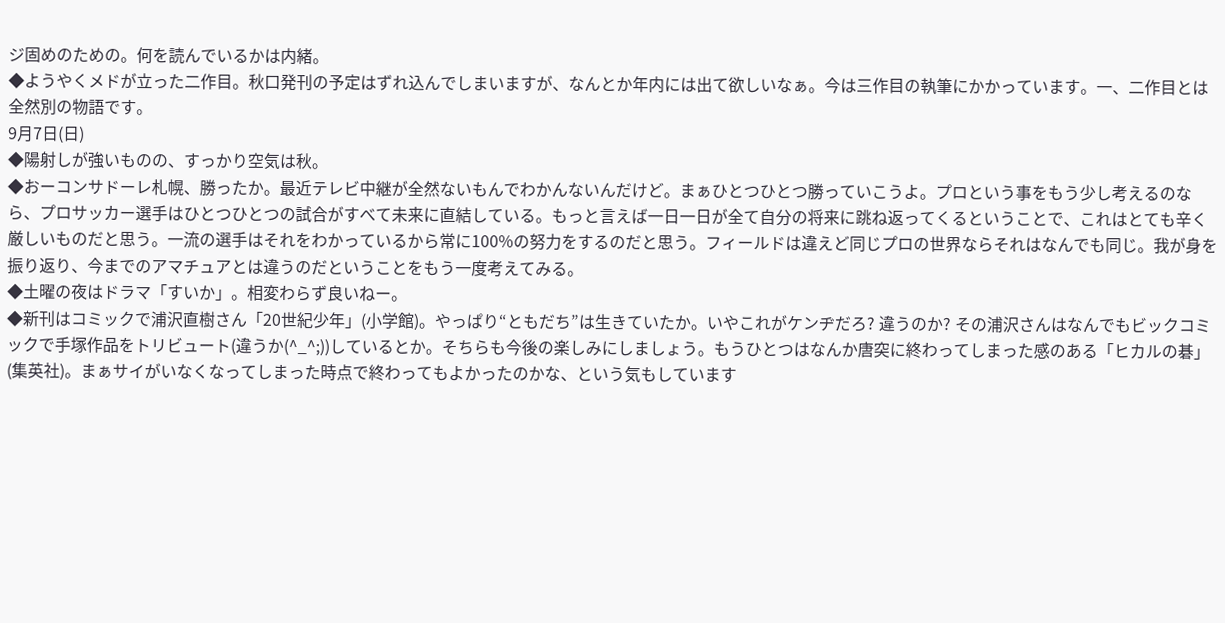ジ固めのための。何を読んでいるかは内緒。
◆ようやくメドが立った二作目。秋口発刊の予定はずれ込んでしまいますが、なんとか年内には出て欲しいなぁ。今は三作目の執筆にかかっています。一、二作目とは全然別の物語です。
9月7日(日)
◆陽射しが強いものの、すっかり空気は秋。
◆おーコンサドーレ札幌、勝ったか。最近テレビ中継が全然ないもんでわかんないんだけど。まぁひとつひとつ勝っていこうよ。プロという事をもう少し考えるのなら、プロサッカー選手はひとつひとつの試合がすべて未来に直結している。もっと言えば一日一日が全て自分の将来に跳ね返ってくるということで、これはとても辛く厳しいものだと思う。一流の選手はそれをわかっているから常に100%の努力をするのだと思う。フィールドは違えど同じプロの世界ならそれはなんでも同じ。我が身を振り返り、今までのアマチュアとは違うのだということをもう一度考えてみる。
◆土曜の夜はドラマ「すいか」。相変わらず良いねー。
◆新刊はコミックで浦沢直樹さん「20世紀少年」(小学館)。やっぱり“ともだち”は生きていたか。いやこれがケンヂだろ? 違うのか? その浦沢さんはなんでもビックコミックで手塚作品をトリビュート(違うか(^_^;))しているとか。そちらも今後の楽しみにしましょう。もうひとつはなんか唐突に終わってしまった感のある「ヒカルの碁」(集英社)。まぁサイがいなくなってしまった時点で終わってもよかったのかな、という気もしています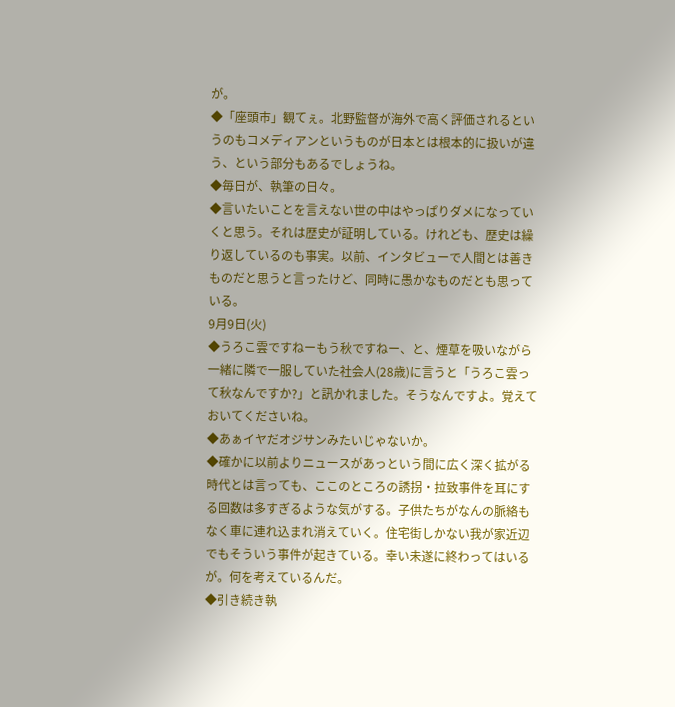が。
◆「座頭市」観てぇ。北野監督が海外で高く評価されるというのもコメディアンというものが日本とは根本的に扱いが違う、という部分もあるでしょうね。
◆毎日が、執筆の日々。
◆言いたいことを言えない世の中はやっぱりダメになっていくと思う。それは歴史が証明している。けれども、歴史は繰り返しているのも事実。以前、インタビューで人間とは善きものだと思うと言ったけど、同時に愚かなものだとも思っている。
9月9日(火)
◆うろこ雲ですねーもう秋ですねー、と、煙草を吸いながら一緒に隣で一服していた社会人(28歳)に言うと「うろこ雲って秋なんですか?」と訊かれました。そうなんですよ。覚えておいてくださいね。
◆あぁイヤだオジサンみたいじゃないか。
◆確かに以前よりニュースがあっという間に広く深く拡がる時代とは言っても、ここのところの誘拐・拉致事件を耳にする回数は多すぎるような気がする。子供たちがなんの脈絡もなく車に連れ込まれ消えていく。住宅街しかない我が家近辺でもそういう事件が起きている。幸い未遂に終わってはいるが。何を考えているんだ。
◆引き続き執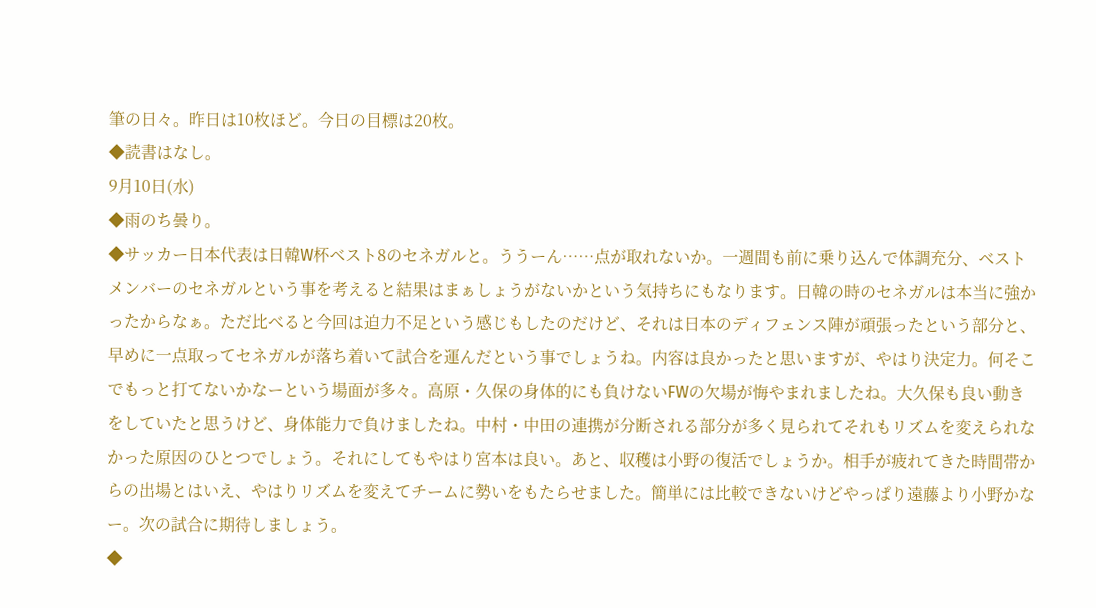筆の日々。昨日は10枚ほど。今日の目標は20枚。
◆読書はなし。
9月10日(水)
◆雨のち曇り。
◆サッカー日本代表は日韓W杯ベスト8のセネガルと。ううーん……点が取れないか。一週間も前に乗り込んで体調充分、ベストメンバーのセネガルという事を考えると結果はまぁしょうがないかという気持ちにもなります。日韓の時のセネガルは本当に強かったからなぁ。ただ比べると今回は迫力不足という感じもしたのだけど、それは日本のディフェンス陣が頑張ったという部分と、早めに一点取ってセネガルが落ち着いて試合を運んだという事でしょうね。内容は良かったと思いますが、やはり決定力。何そこでもっと打てないかなーという場面が多々。高原・久保の身体的にも負けないFWの欠場が悔やまれましたね。大久保も良い動きをしていたと思うけど、身体能力で負けましたね。中村・中田の連携が分断される部分が多く見られてそれもリズムを変えられなかった原因のひとつでしょう。それにしてもやはり宮本は良い。あと、収穫は小野の復活でしょうか。相手が疲れてきた時間帯からの出場とはいえ、やはりリズムを変えてチームに勢いをもたらせました。簡単には比較できないけどやっぱり遠藤より小野かなー。次の試合に期待しましょう。
◆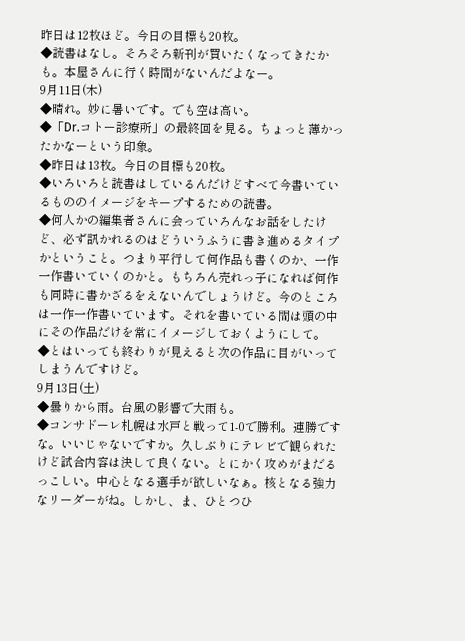昨日は12枚ほど。今日の目標も20枚。
◆読書はなし。そろそろ新刊が買いたくなってきたかも。本屋さんに行く時間がないんだよなー。
9月11日(木)
◆晴れ。妙に暑いです。でも空は高い。
◆「Dr.コトー診療所」の最終回を見る。ちょっと薄かったかなーという印象。
◆昨日は13枚。今日の目標も20枚。
◆いろいろと読書はしているんだけどすべて今書いているもののイメージをキープするための読書。
◆何人かの編集者さんに会っていろんなお話をしたけど、必ず訊かれるのはどういうふうに書き進めるタイプかということ。つまり平行して何作品も書くのか、一作一作書いていくのかと。もちろん売れっ子になれば何作も同時に書かざるをえないんでしょうけど。今のところは一作一作書いています。それを書いている間は頭の中にその作品だけを常にイメージしておくようにして。
◆とはいっても終わりが見えると次の作品に目がいってしまうんですけど。
9月13日(土)
◆曇りから雨。台風の影響で大雨も。
◆コンサドーレ札幌は水戸と戦って1-0で勝利。連勝ですな。いいじゃないですか。久しぶりにテレビで観られたけど試合内容は決して良くない。とにかく攻めがまだるっこしい。中心となる選手が欲しいなぁ。核となる強力なリーダーがね。しかし、ま、ひとつひ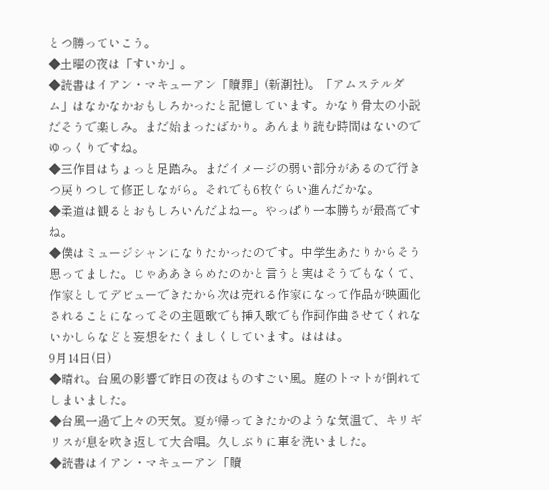とつ勝っていこう。
◆土曜の夜は「すいか」。
◆読書はイアン・マキューアン「贖罪」(新潮社)。「アムステルダム」はなかなかおもしろかったと記憶しています。かなり骨太の小説だそうで楽しみ。まだ始まったばかり。あんまり読む時間はないのでゆっくりですね。
◆三作目はちょっと足踏み。まだイメージの弱い部分があるので行きつ戻りつして修正しながら。それでも6枚ぐらい進んだかな。
◆柔道は観るとおもしろいんだよねー。やっぱり一本勝ちが最高ですね。
◆僕はミュージシャンになりたかったのです。中学生あたりからそう思ってました。じゃああきらめたのかと言うと実はそうでもなくて、作家としてデビューできたから次は売れる作家になって作品が映画化されることになってその主題歌でも挿入歌でも作詞作曲させてくれないかしらなどと妄想をたくましくしています。ははは。
9月14日(日)
◆晴れ。台風の影響で昨日の夜はものすごい風。庭のトマトが倒れてしまいました。
◆台風一過で上々の天気。夏が帰ってきたかのような気温で、キリギリスが息を吹き返して大合唱。久しぶりに車を洗いました。
◆読書はイアン・マキューアン「贖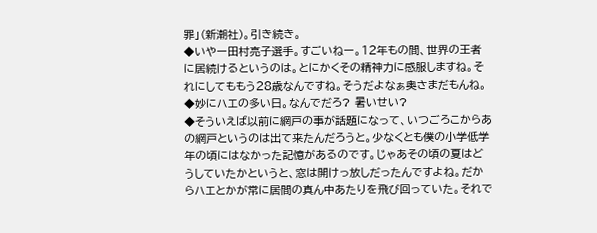罪」(新潮社)。引き続き。
◆いやー田村亮子選手。すごいねー。12年もの間、世界の王者に居続けるというのは。とにかくその精神力に感服しますね。それにしてももう28歳なんですね。そうだよなぁ奥さまだもんね。
◆妙にハエの多い日。なんでだろ? 暑いせい?
◆そういえば以前に網戸の事が話題になって、いつごろこからあの網戸というのは出て来たんだろうと。少なくとも僕の小学低学年の頃にはなかった記憶があるのです。じゃあその頃の夏はどうしていたかというと、窓は開けっ放しだったんですよね。だからハエとかが常に居間の真ん中あたりを飛び回っていた。それで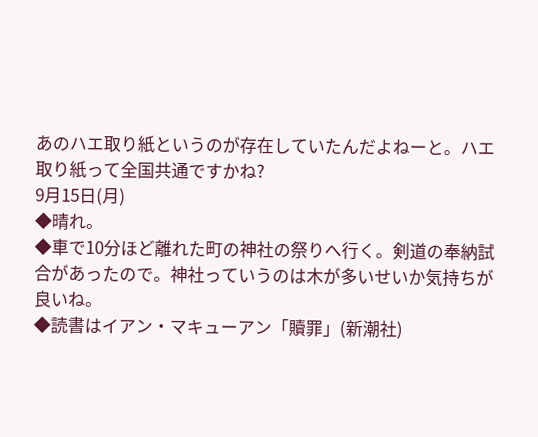あのハエ取り紙というのが存在していたんだよねーと。ハエ取り紙って全国共通ですかね?
9月15日(月)
◆晴れ。
◆車で10分ほど離れた町の神社の祭りへ行く。剣道の奉納試合があったので。神社っていうのは木が多いせいか気持ちが良いね。
◆読書はイアン・マキューアン「贖罪」(新潮社)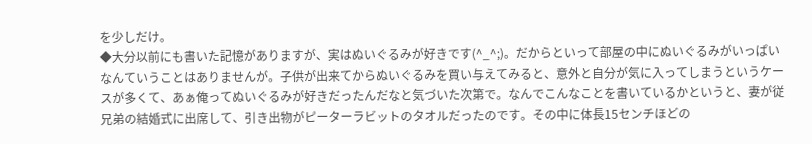を少しだけ。
◆大分以前にも書いた記憶がありますが、実はぬいぐるみが好きです(^_^;)。だからといって部屋の中にぬいぐるみがいっぱいなんていうことはありませんが。子供が出来てからぬいぐるみを買い与えてみると、意外と自分が気に入ってしまうというケースが多くて、あぁ俺ってぬいぐるみが好きだったんだなと気づいた次第で。なんでこんなことを書いているかというと、妻が従兄弟の結婚式に出席して、引き出物がピーターラビットのタオルだったのです。その中に体長15センチほどの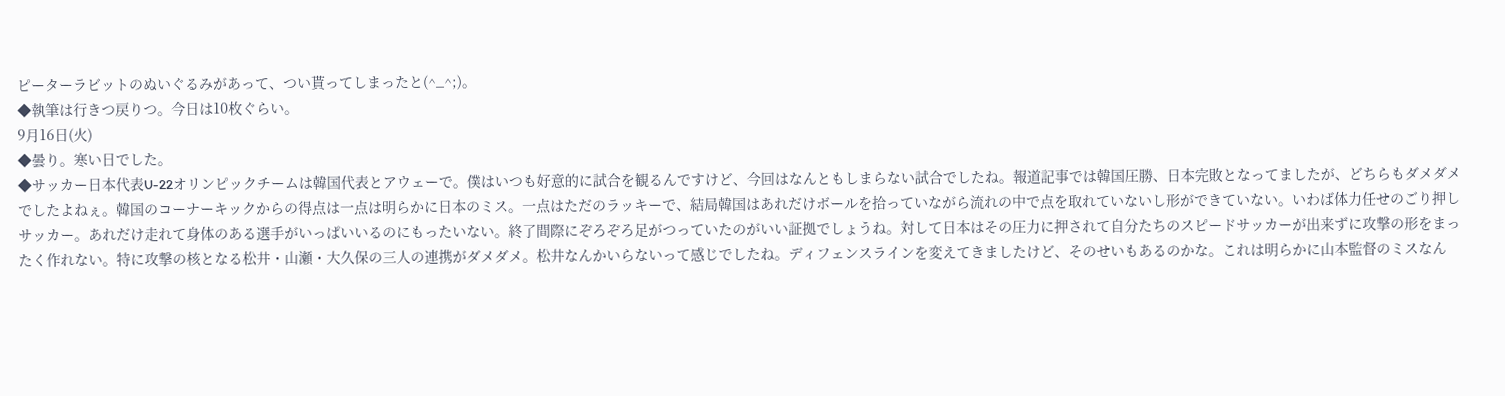ピーターラビットのぬいぐるみがあって、つい貰ってしまったと(^_^;)。
◆執筆は行きつ戻りつ。今日は10枚ぐらい。
9月16日(火)
◆曇り。寒い日でした。
◆サッカー日本代表U-22オリンピックチームは韓国代表とアウェーで。僕はいつも好意的に試合を観るんですけど、今回はなんともしまらない試合でしたね。報道記事では韓国圧勝、日本完敗となってましたが、どちらもダメダメでしたよねぇ。韓国のコーナーキックからの得点は一点は明らかに日本のミス。一点はただのラッキーで、結局韓国はあれだけボールを拾っていながら流れの中で点を取れていないし形ができていない。いわば体力任せのごり押しサッカー。あれだけ走れて身体のある選手がいっぱいいるのにもったいない。終了間際にぞろぞろ足がつっていたのがいい証拠でしょうね。対して日本はその圧力に押されて自分たちのスピードサッカーが出来ずに攻撃の形をまったく作れない。特に攻撃の核となる松井・山瀬・大久保の三人の連携がダメダメ。松井なんかいらないって感じでしたね。ディフェンスラインを変えてきましたけど、そのせいもあるのかな。これは明らかに山本監督のミスなん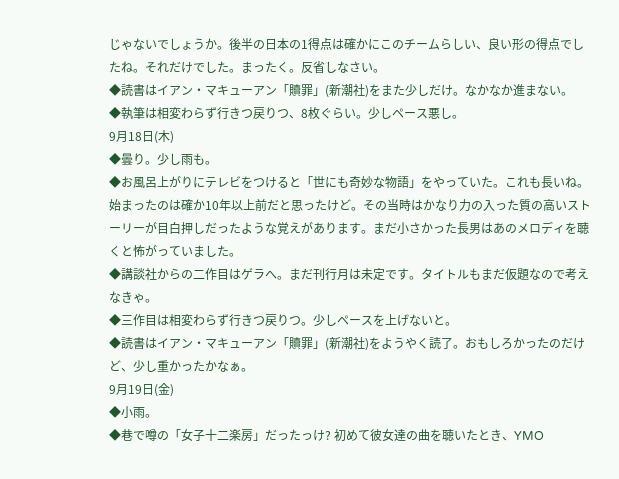じゃないでしょうか。後半の日本の1得点は確かにこのチームらしい、良い形の得点でしたね。それだけでした。まったく。反省しなさい。
◆読書はイアン・マキューアン「贖罪」(新潮社)をまた少しだけ。なかなか進まない。
◆執筆は相変わらず行きつ戻りつ、8枚ぐらい。少しペース悪し。
9月18日(木)
◆曇り。少し雨も。
◆お風呂上がりにテレビをつけると「世にも奇妙な物語」をやっていた。これも長いね。始まったのは確か10年以上前だと思ったけど。その当時はかなり力の入った質の高いストーリーが目白押しだったような覚えがあります。まだ小さかった長男はあのメロディを聴くと怖がっていました。
◆講談社からの二作目はゲラへ。まだ刊行月は未定です。タイトルもまだ仮題なので考えなきゃ。
◆三作目は相変わらず行きつ戻りつ。少しペースを上げないと。
◆読書はイアン・マキューアン「贖罪」(新潮社)をようやく読了。おもしろかったのだけど、少し重かったかなぁ。
9月19日(金)
◆小雨。
◆巷で噂の「女子十二楽房」だったっけ? 初めて彼女達の曲を聴いたとき、YMO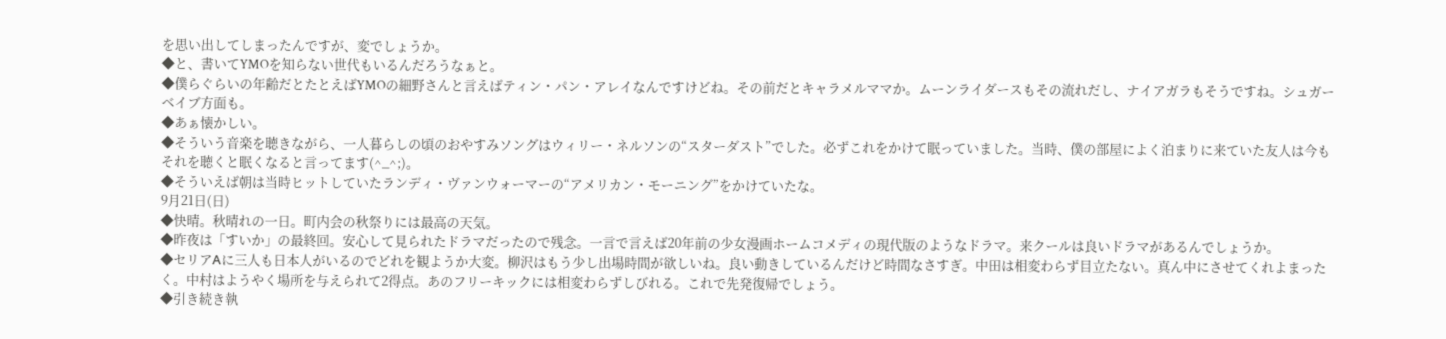を思い出してしまったんですが、変でしょうか。
◆と、書いてYMOを知らない世代もいるんだろうなぁと。
◆僕らぐらいの年齢だとたとえばYMOの細野さんと言えばティン・パン・アレイなんですけどね。その前だとキャラメルママか。ムーンライダースもその流れだし、ナイアガラもそうですね。シュガーベイブ方面も。
◆あぁ懐かしい。
◆そういう音楽を聴きながら、一人暮らしの頃のおやすみソングはウィリー・ネルソンの“スターダスト”でした。必ずこれをかけて眠っていました。当時、僕の部屋によく泊まりに来ていた友人は今もそれを聴くと眠くなると言ってます(^_^;)。
◆そういえば朝は当時ヒットしていたランディ・ヴァンウォーマーの“アメリカン・モーニング”をかけていたな。
9月21日(日)
◆快晴。秋晴れの一日。町内会の秋祭りには最高の天気。
◆昨夜は「すいか」の最終回。安心して見られたドラマだったので残念。一言で言えば20年前の少女漫画ホームコメディの現代版のようなドラマ。来クールは良いドラマがあるんでしょうか。
◆セリアАに三人も日本人がいるのでどれを観ようか大変。柳沢はもう少し出場時間が欲しいね。良い動きしているんだけど時間なさすぎ。中田は相変わらず目立たない。真ん中にさせてくれよまったく。中村はようやく場所を与えられて2得点。あのフリーキックには相変わらずしびれる。これで先発復帰でしょう。
◆引き続き執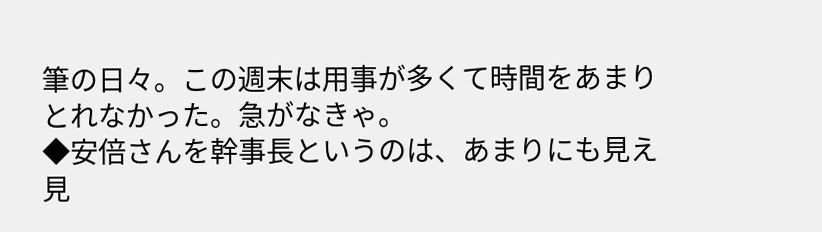筆の日々。この週末は用事が多くて時間をあまりとれなかった。急がなきゃ。
◆安倍さんを幹事長というのは、あまりにも見え見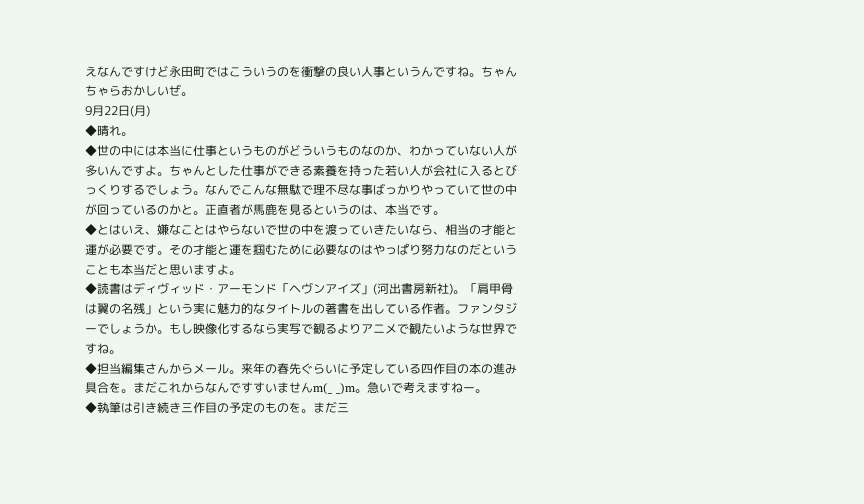えなんですけど永田町ではこういうのを衝撃の良い人事というんですね。ちゃんちゃらおかしいぜ。
9月22日(月)
◆晴れ。
◆世の中には本当に仕事というものがどういうものなのか、わかっていない人が多いんですよ。ちゃんとした仕事ができる素養を持った若い人が会社に入るとびっくりするでしょう。なんでこんな無駄で理不尽な事ばっかりやっていて世の中が回っているのかと。正直者が馬鹿を見るというのは、本当です。
◆とはいえ、嫌なことはやらないで世の中を渡っていきたいなら、相当の才能と運が必要です。その才能と運を掴むために必要なのはやっぱり努力なのだということも本当だと思いますよ。
◆読書はディヴィッド・アーモンド「ヘヴンアイズ」(河出書房新社)。「肩甲骨は翼の名残」という実に魅力的なタイトルの著書を出している作者。ファンタジーでしょうか。もし映像化するなら実写で観るよりアニメで観たいような世界ですね。
◆担当編集さんからメール。来年の春先ぐらいに予定している四作目の本の進み具合を。まだこれからなんですすいませんm(_ _)m。急いで考えますねー。
◆執筆は引き続き三作目の予定のものを。まだ三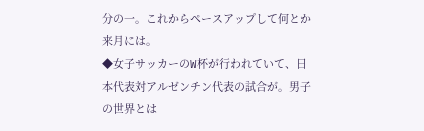分の一。これからペースアップして何とか来月には。
◆女子サッカーのW杯が行われていて、日本代表対アルゼンチン代表の試合が。男子の世界とは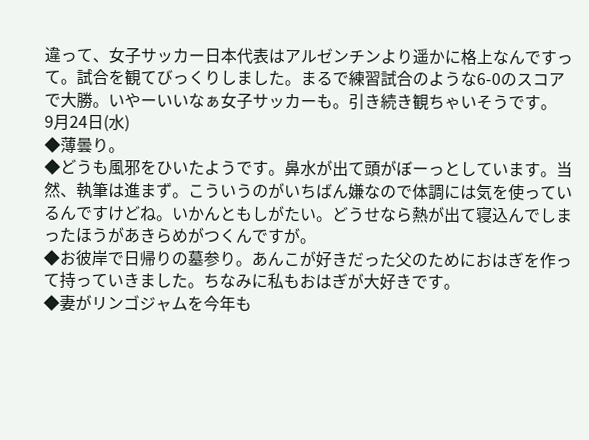違って、女子サッカー日本代表はアルゼンチンより遥かに格上なんですって。試合を観てびっくりしました。まるで練習試合のような6-0のスコアで大勝。いやーいいなぁ女子サッカーも。引き続き観ちゃいそうです。
9月24日(水)
◆薄曇り。
◆どうも風邪をひいたようです。鼻水が出て頭がぼーっとしています。当然、執筆は進まず。こういうのがいちばん嫌なので体調には気を使っているんですけどね。いかんともしがたい。どうせなら熱が出て寝込んでしまったほうがあきらめがつくんですが。
◆お彼岸で日帰りの墓参り。あんこが好きだった父のためにおはぎを作って持っていきました。ちなみに私もおはぎが大好きです。
◆妻がリンゴジャムを今年も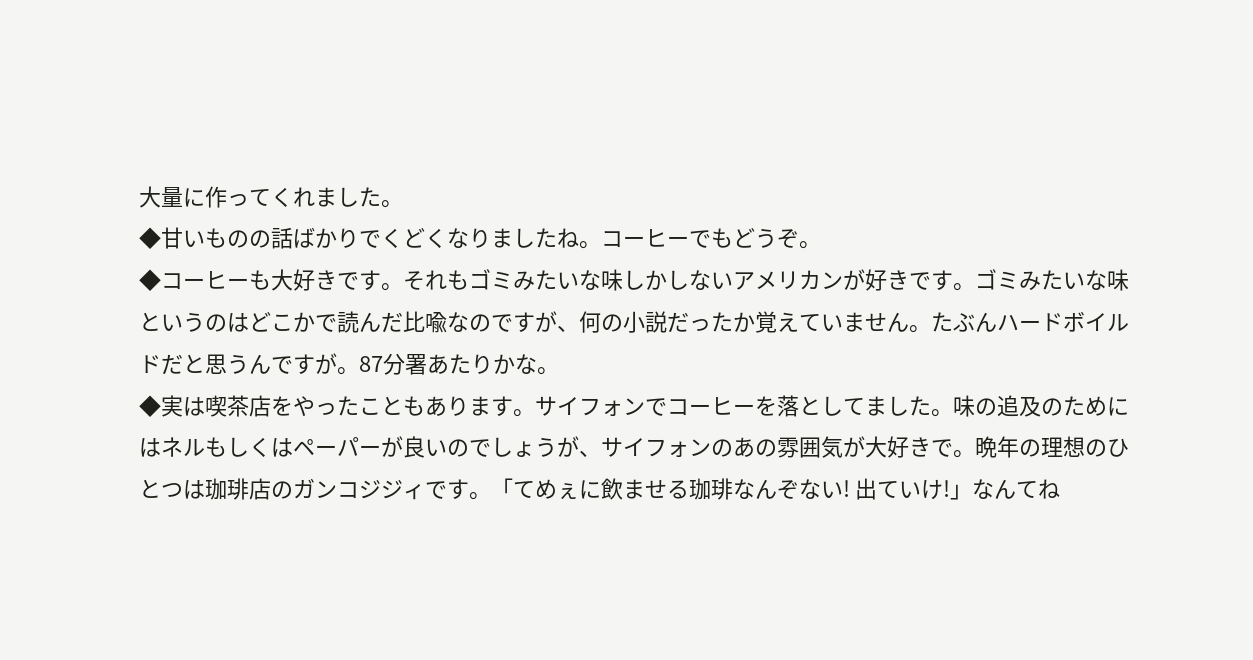大量に作ってくれました。
◆甘いものの話ばかりでくどくなりましたね。コーヒーでもどうぞ。
◆コーヒーも大好きです。それもゴミみたいな味しかしないアメリカンが好きです。ゴミみたいな味というのはどこかで読んだ比喩なのですが、何の小説だったか覚えていません。たぶんハードボイルドだと思うんですが。87分署あたりかな。
◆実は喫茶店をやったこともあります。サイフォンでコーヒーを落としてました。味の追及のためにはネルもしくはペーパーが良いのでしょうが、サイフォンのあの雰囲気が大好きで。晩年の理想のひとつは珈琲店のガンコジジィです。「てめぇに飲ませる珈琲なんぞない! 出ていけ!」なんてね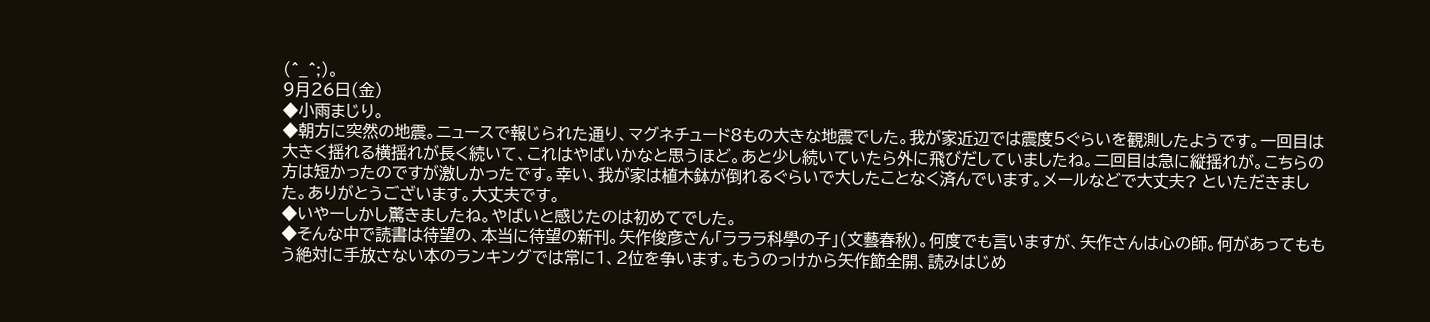(^_^;)。
9月26日(金)
◆小雨まじり。
◆朝方に突然の地震。ニュースで報じられた通り、マグネチュード8もの大きな地震でした。我が家近辺では震度5ぐらいを観測したようです。一回目は大きく揺れる横揺れが長く続いて、これはやばいかなと思うほど。あと少し続いていたら外に飛びだしていましたね。二回目は急に縦揺れが。こちらの方は短かったのですが激しかったです。幸い、我が家は植木鉢が倒れるぐらいで大したことなく済んでいます。メールなどで大丈夫? といただきました。ありがとうございます。大丈夫です。
◆いやーしかし驚きましたね。やばいと感じたのは初めてでした。
◆そんな中で読書は待望の、本当に待望の新刊。矢作俊彦さん「ラララ科學の子」(文藝春秋)。何度でも言いますが、矢作さんは心の師。何があってももう絶対に手放さない本のランキングでは常に1、2位を争います。もうのっけから矢作節全開、読みはじめ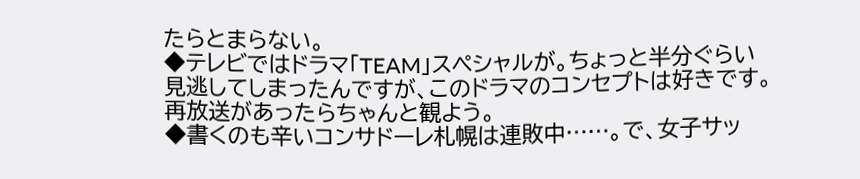たらとまらない。
◆テレビではドラマ「TEAM」スペシャルが。ちょっと半分ぐらい見逃してしまったんですが、このドラマのコンセプトは好きです。再放送があったらちゃんと観よう。
◆書くのも辛いコンサドーレ札幌は連敗中……。で、女子サッ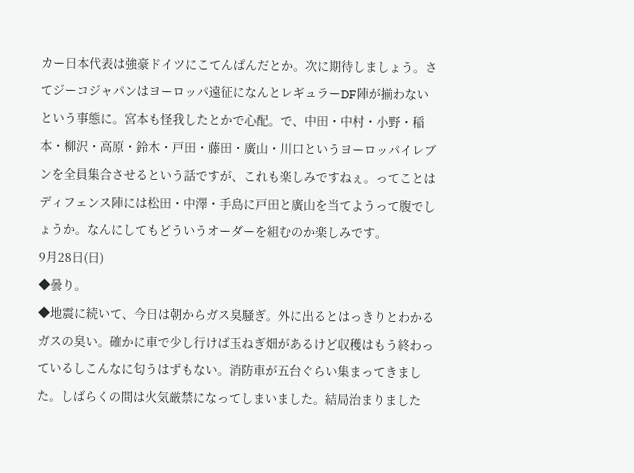カー日本代表は強豪ドイツにこてんぱんだとか。次に期待しましょう。さてジーコジャパンはヨーロッパ遠征になんとレギュラーDF陣が揃わないという事態に。宮本も怪我したとかで心配。で、中田・中村・小野・稲本・柳沢・高原・鈴木・戸田・藤田・廣山・川口というヨーロッパイレブンを全員集合させるという話ですが、これも楽しみですねぇ。ってことはディフェンス陣には松田・中澤・手島に戸田と廣山を当てようって腹でしょうか。なんにしてもどういうオーダーを組むのか楽しみです。
9月28日(日)
◆曇り。
◆地震に続いて、今日は朝からガス臭騒ぎ。外に出るとはっきりとわかるガスの臭い。確かに車で少し行けば玉ねぎ畑があるけど収穫はもう終わっているしこんなに匂うはずもない。消防車が五台ぐらい集まってきました。しばらくの間は火気厳禁になってしまいました。結局治まりました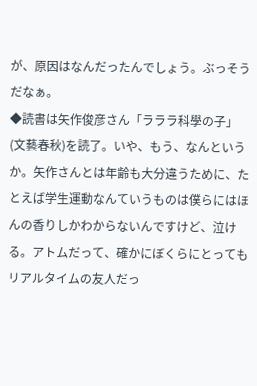が、原因はなんだったんでしょう。ぶっそうだなぁ。
◆読書は矢作俊彦さん「ラララ科學の子」(文藝春秋)を読了。いや、もう、なんというか。矢作さんとは年齢も大分違うために、たとえば学生運動なんていうものは僕らにはほんの香りしかわからないんですけど、泣ける。アトムだって、確かにぼくらにとってもリアルタイムの友人だっ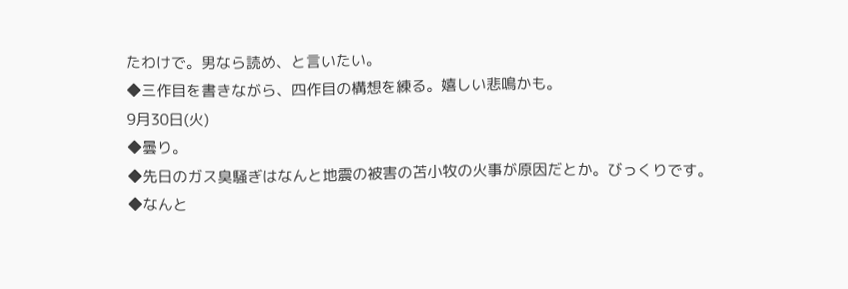たわけで。男なら読め、と言いたい。
◆三作目を書きながら、四作目の構想を練る。嬉しい悲鳴かも。
9月30日(火)
◆曇り。
◆先日のガス臭騒ぎはなんと地震の被害の苫小牧の火事が原因だとか。びっくりです。
◆なんと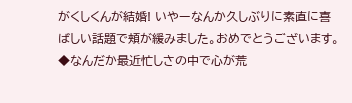がくしくんが結婚! いやーなんか久しぶりに素直に喜ばしい話題で頬が緩みました。おめでとうございます。
◆なんだか最近忙しさの中で心が荒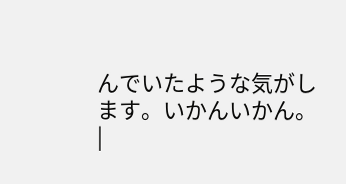んでいたような気がします。いかんいかん。
|